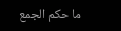ما حكم الجمع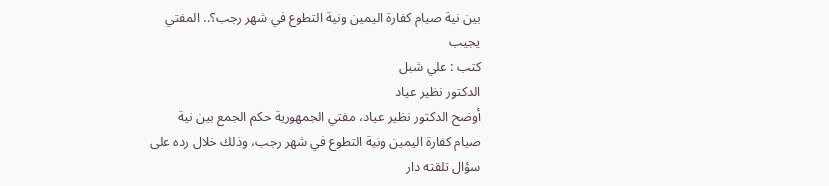بين نية صيام كفارة اليمين ونية التطوع في شهر رجب؟.. المفتي يجيب
كتب : علي شبل
الدكتور نظير عياد
أوضح الدكتور نظير عياد، مفتي الجمهورية حكم الجمع بين نية صيام كفارة اليمين ونية التطوع في شهر رجب، وذلك خلال رده على سؤال تلقته دار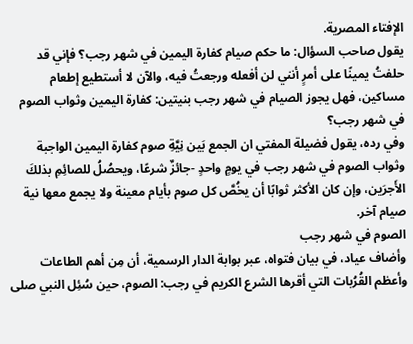الإفتاء المصرية.
يقول صاحب السؤال: ما حكم صيام كفارة اليمين في شهر رجب؟ فإني قد حلفتُ يمينًا على أمرٍ أنني لن أفعله ورجعتُ فيه، والآن لا أستطيع إطعام مساكين، فهل يجوز الصيام في شهر رجب بنيتين: كفارة اليمين وثواب الصوم في شهر رجب؟
وفي رده، يقول فضيلة المفتي ان الجمع بَين نِيَّةِ صوم كفارة اليمين الواجبة وثواب الصوم في شهر رجب في يومٍ واحدٍ -جائزٌ شرعًا، ويحصُلُ للصائِمِ بذلكَ الأَجرَين، وإن كان الأكثر ثوابًا أن يخُصَّ كل صوم بأيام معينة ولا يجمع معها نية صيام آخر.
الصوم في شهر رجب
وأضاف عياد، في بيان فتواه، عبر بوابة الدار الرسمية، أن مِن أهم الطاعات وأعظم القُرُبات التي أقرها الشرع الكريم في رجب: الصوم، حين سُئِل النبي صلى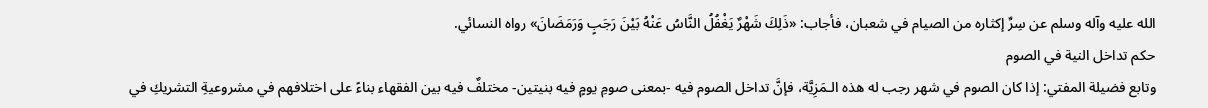الله عليه وآله وسلم عن سِرِّ إكثاره من الصيام في شعبان، فأجاب: «ذَلِكَ شَهْرٌ يَغْفُلُ النَّاسُ عَنْهُ بَيْنَ رَجَبٍ وَرَمَضَانَ» رواه النسائي.
حكم تداخل النية في الصوم
وتابع فضيلة المفتي: إذا كان الصوم في شهر رجب له هذه الـمَزِيَّة، فإنَّ تداخل الصوم فيه -بمعنى صومِ يومٍ فيه بنيتين- مختلفٌ فيه بين الفقهاء بناءً على اختلافهم في مشروعيةِ التشريكِ في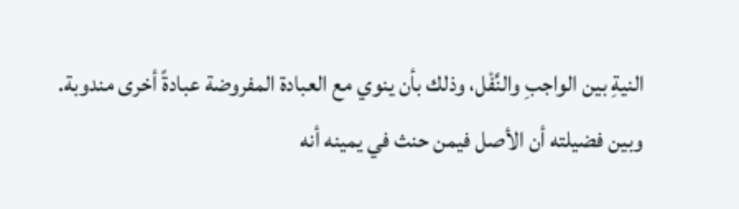النيةِ بين الواجبِ والنَّفْل، وذلك بأن ينوي مع العبادة المفروضة عبادةً أخرى مندوبة.
وبين فضيلته أن الأصل فيمن حنث في يمينه أنه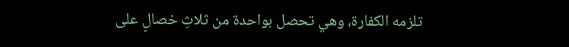تلزمه الكفارة، وهي تحصل بواحدة من ثلاثِ خصالٍ على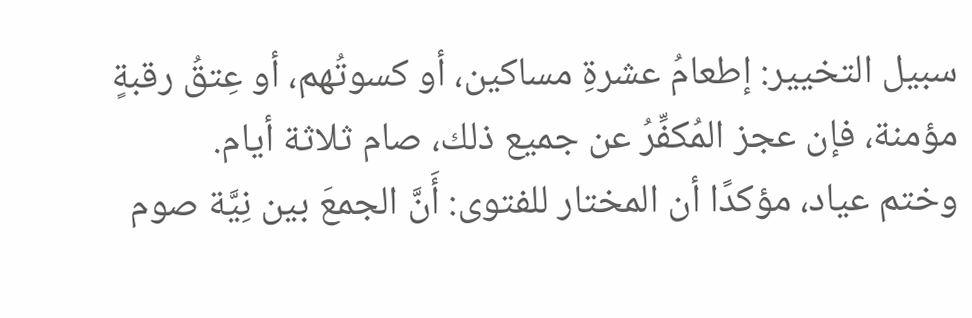سبيل التخيير: إطعامُ عشرةِ مساكين، أو كسوتُهم، أو عِتقُ رقبةٍ مؤمنة، فإن عجز المُكفِّرُ عن جميع ذلك، صام ثلاثة أيام.
وختم عياد، مؤكدًا أن المختار للفتوى: أَنَّ الجمعَ بين نِيَّة صوم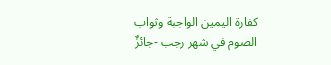كفارة اليمين الواجبة وثواب الصوم في شهر رجب -جائزٌ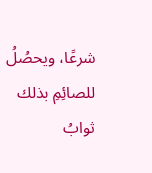شرعًا، ويحصُلُ للصائِمِ بذلك ثوابُ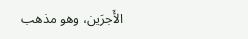الأَجرَين، وهو مذهب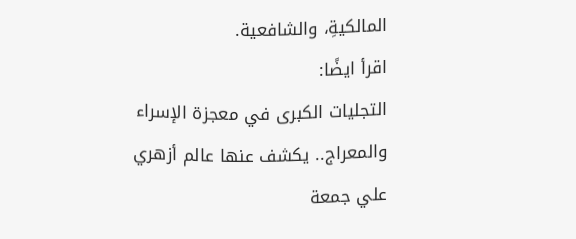المالكيةِ، والشافعية.
اقرأ ايضًا:
التجليات الكبرى في معجزة الإسراء والمعراج.. يكشف عنها عالم أزهري
علي جمعة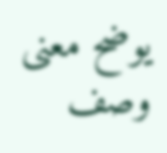يوضح معنى وصف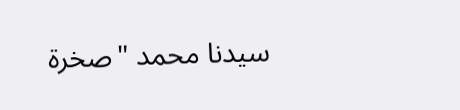سيدنا محمد "صخرة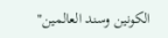الكونين وسند العالمين"